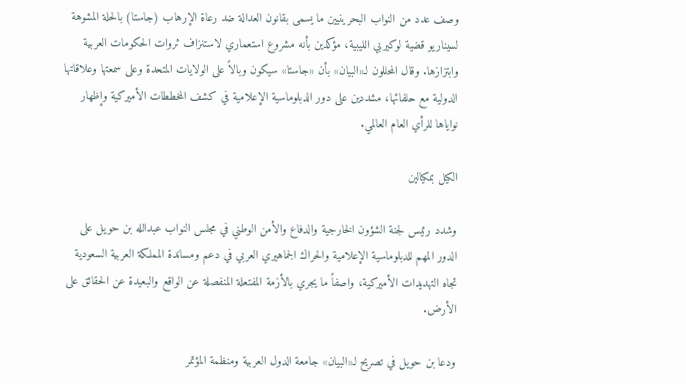وصف عدد من النواب البحرينيين ما يسمى بقانون العدالة ضد رعاة الإرهاب (جاستا) بالحلة المشوهة لسيناريو قضية لوكيربي الليبية، مؤكدين بأنه مشروع استعماري لاستنزاف ثروات الحكومات العربية وابتزازها. وقال المحللون لـ«البيان» بأن «جاستا» سيكون وبالاً على الولايات المتحدة وعلى سمعتها وعلاقاتها الدولية مع حلفائها، مشددين على دور الدبلوماسية الإعلامية في كشف المخططات الأميركية وإظهار نواياها للرأي العام العالمي.

الكيل بمكيالين

وشدد رئيس لجنة الشؤون الخارجية والدفاع والأمن الوطني في مجلس النواب عبدالله بن حويل على الدور المهم للدبلوماسية الإعلامية والحراك الجماهيري العربي في دعم ومساندة المملكة العربية السعودية تجاه التهديدات الأميركية، واصفاً ما يجري بالأزمة المفتعلة المنفصلة عن الواقع والبعيدة عن الحقائق على الأرض.

ودعا بن حويل في تصريح لـ«البيان» جامعة الدول العربية ومنظمة المؤتمر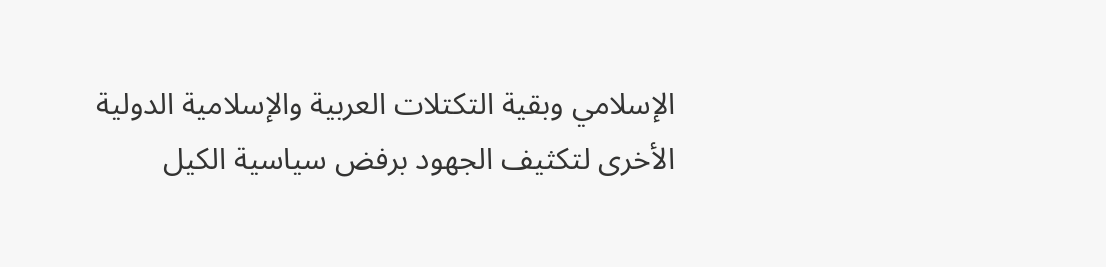الإسلامي وبقية التكتلات العربية والإسلامية الدولية الأخرى لتكثيف الجهود برفض سياسية الكيل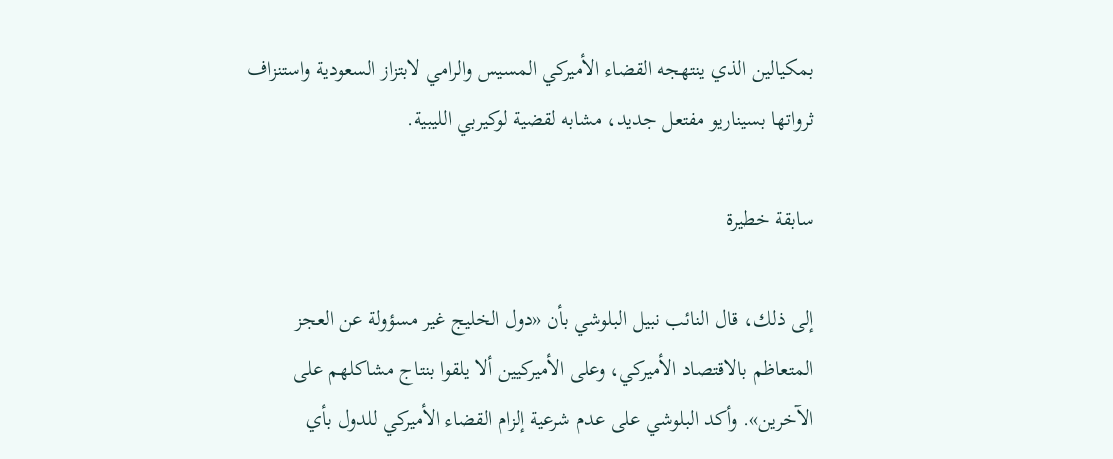بمكيالين الذي ينتهجه القضاء الأميركي المسيس والرامي لابتزاز السعودية واستنزاف ثرواتها بسيناريو مفتعل جديد، مشابه لقضية لوكيربي الليبية.

سابقة خطيرة

إلى ذلك، قال النائب نبيل البلوشي بأن «دول الخليج غير مسؤولة عن العجز المتعاظم بالاقتصاد الأميركي، وعلى الأميركيين ألا يلقوا بنتاج مشاكلهم على الآخرين». وأكد البلوشي على عدم شرعية إلزام القضاء الأميركي للدول بأي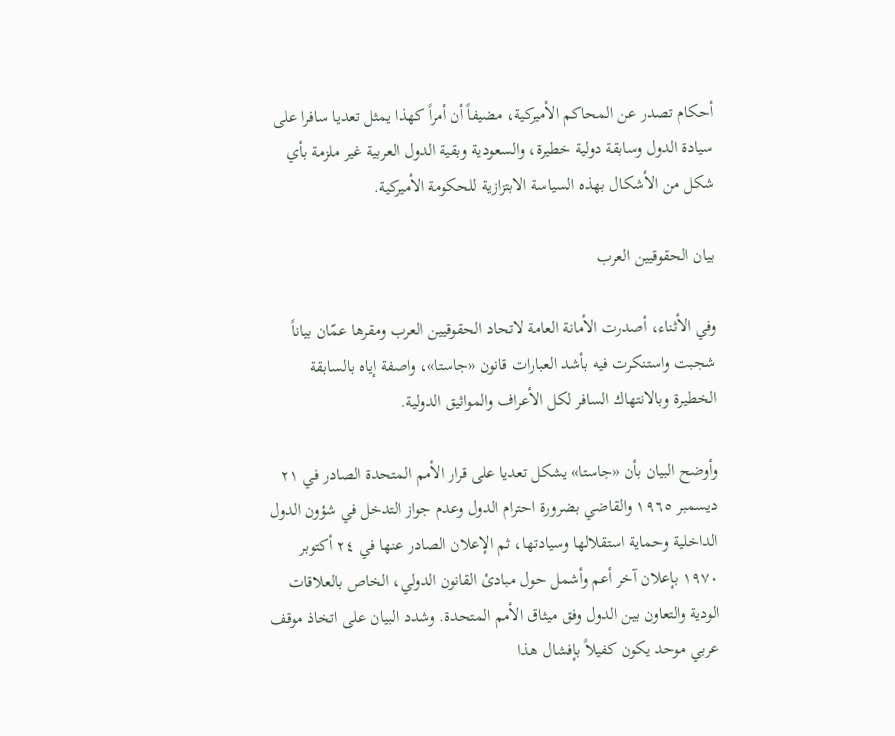أحكام تصدر عن المحاكم الأميركية، مضيفاً أن أمراً كهذا يمثل تعديا سافرا على سيادة الدول وسابقة دولية خطيرة، والسعودية وبقية الدول العربية غير ملزمة بأي شكل من الأشكال بهذه السياسة الابتزازية للحكومة الأميركية.

بيان الحقوقيين العرب

وفي الأثناء، أصدرت الأمانة العامة لاتحاد الحقوقيين العرب ومقرها عمّان بياناً شجبت واستنكرت فيه بأشد العبارات قانون «جاستا»، واصفة إياه بالسابقة الخطيرة وبالانتهاك السافر لكل الأعراف والمواثيق الدولية.

وأوضح البيان بأن «جاستا» يشكل تعديا على قرار الأمم المتحدة الصادر في ٢١ ديسمبر ١٩٦٥ والقاضي بضرورة احترام الدول وعدم جواز التدخل في شؤون الدول الداخلية وحماية استقلالها وسيادتها، ثم الإعلان الصادر عنها في ٢٤ أكتوبر ١٩٧٠ بإعلان آخر أعم وأشمل حول مبادئ القانون الدولي، الخاص بالعلاقات الودية والتعاون بين الدول وفق ميثاق الأمم المتحدة. وشدد البيان على اتخاذ موقف عربي موحد يكون كفيلاً بإفشال هذا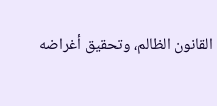القانون الظالم، وتحقيق أغراضه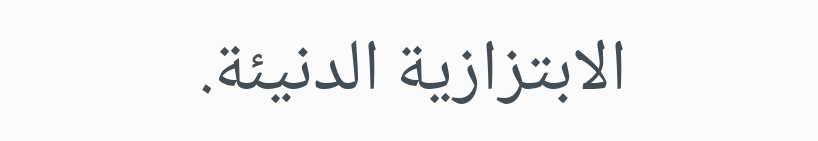الابتزازية الدنيئة.